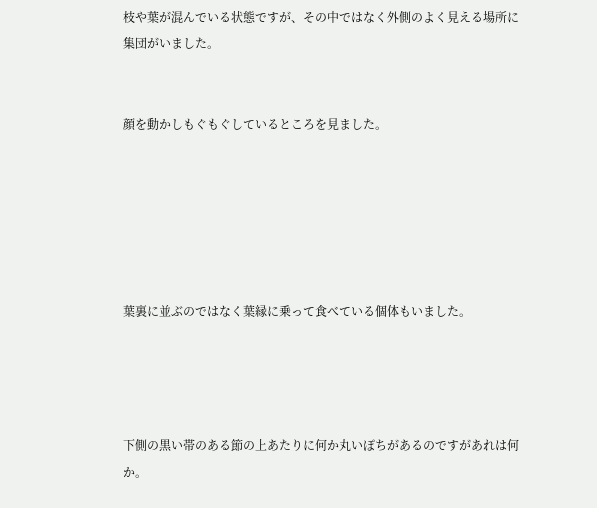枝や葉が混んでいる状態ですが、その中ではなく外側のよく見える場所に集団がいました。


顔を動かしもぐもぐしているところを見ました。






葉裏に並ぶのではなく葉縁に乗って食べている個体もいました。




下側の黒い帯のある節の上あたりに何か丸いぽちがあるのですがあれは何か。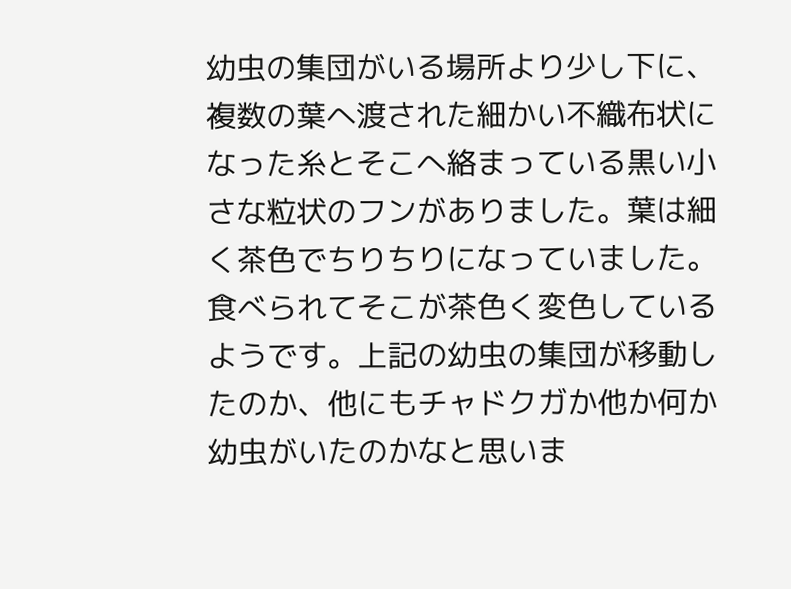幼虫の集団がいる場所より少し下に、複数の葉へ渡された細かい不織布状になった糸とそこへ絡まっている黒い小さな粒状のフンがありました。葉は細く茶色でちりちりになっていました。食べられてそこが茶色く変色しているようです。上記の幼虫の集団が移動したのか、他にもチャドクガか他か何か幼虫がいたのかなと思いま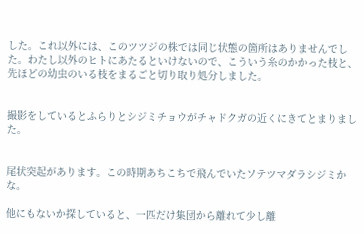した。これ以外には、このツツジの株では同じ状態の箇所はありませんでした。わたし以外のヒトにあたるといけないので、こういう糸のかかった枝と、先ほどの幼虫のいる枝をまるごと切り取り処分しました。


撮影をしているとふらりとシジミチョウがチャドクガの近くにきてとまりました。


尾状突起があります。この時期あちこちで飛んでいたソテツマダラシジミかな。

他にもないか探していると、一匹だけ集団から離れて少し離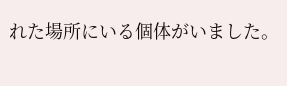れた場所にいる個体がいました。